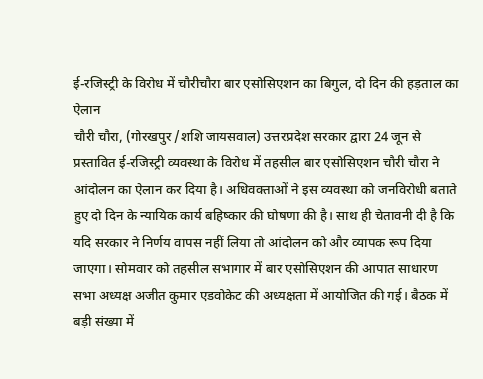ई-रजिस्ट्री के विरोध में चौरीचौरा बार एसोसिएशन का बिगुल, दो दिन की हड़ताल का ऐलान
चौरी चौरा, (गोरखपुर /शशि जायसवाल) उत्तरप्रदेश सरकार द्वारा 24 जून से प्रस्तावित ई-रजिस्ट्री व्यवस्था के विरोध में तहसील बार एसोसिएशन चौरी चौरा ने आंदोलन का ऐलान कर दिया है। अधिवक्ताओं ने इस व्यवस्था को जनविरोधी बताते हुए दो दिन के न्यायिक कार्य बहिष्कार की घोषणा की है। साथ ही चेतावनी दी है कि यदि सरकार ने निर्णय वापस नहीं लिया तो आंदोलन को और व्यापक रूप दिया जाएगा। सोमवार को तहसील सभागार में बार एसोसिएशन की आपात साधारण सभा अध्यक्ष अजीत कुमार एडवोकेट की अध्यक्षता में आयोजित की गई। बैठक में बड़ी संख्या में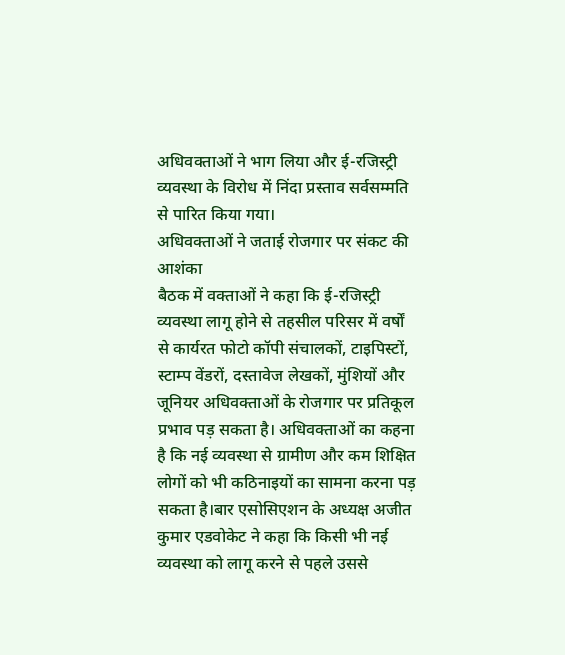अधिवक्ताओं ने भाग लिया और ई-रजिस्ट्री व्यवस्था के विरोध में निंदा प्रस्ताव सर्वसम्मति से पारित किया गया।
अधिवक्ताओं ने जताई रोजगार पर संकट की आशंका
बैठक में वक्ताओं ने कहा कि ई-रजिस्ट्री व्यवस्था लागू होने से तहसील परिसर में वर्षों से कार्यरत फोटो कॉपी संचालकों, टाइपिस्टों, स्टाम्प वेंडरों, दस्तावेज लेखकों, मुंशियों और जूनियर अधिवक्ताओं के रोजगार पर प्रतिकूल प्रभाव पड़ सकता है। अधिवक्ताओं का कहना है कि नई व्यवस्था से ग्रामीण और कम शिक्षित लोगों को भी कठिनाइयों का सामना करना पड़ सकता है।बार एसोसिएशन के अध्यक्ष अजीत कुमार एडवोकेट ने कहा कि किसी भी नई व्यवस्था को लागू करने से पहले उससे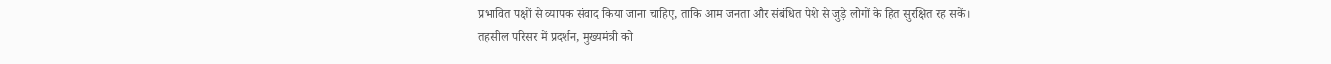प्रभावित पक्षों से व्यापक संवाद किया जाना चाहिए, ताकि आम जनता और संबंधित पेशे से जुड़े लोगों के हित सुरक्षित रह सकें।
तहसील परिसर में प्रदर्शन, मुख्यमंत्री को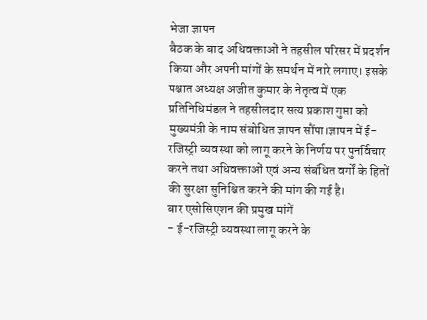भेजा ज्ञापन
बैठक के बाद अधिवक्ताओं ने तहसील परिसर में प्रदर्शन किया और अपनी मांगों के समर्थन में नारे लगाए। इसके पश्चात अध्यक्ष अजीत कुमार के नेतृत्व में एक प्रतिनिधिमंडल ने तहसीलदार सत्य प्रकाश गुप्ता को मुख्यमंत्री के नाम संबोधित ज्ञापन सौंपा।ज्ञापन में ई-रजिस्ट्री व्यवस्था को लागू करने के निर्णय पर पुनर्विचार करने तथा अधिवक्ताओं एवं अन्य संबंधित वर्गों के हितों की सुरक्षा सुनिश्चित करने की मांग की गई है।
बार एसोसिएशन की प्रमुख मांगें
- ई-रजिस्ट्री व्यवस्था लागू करने के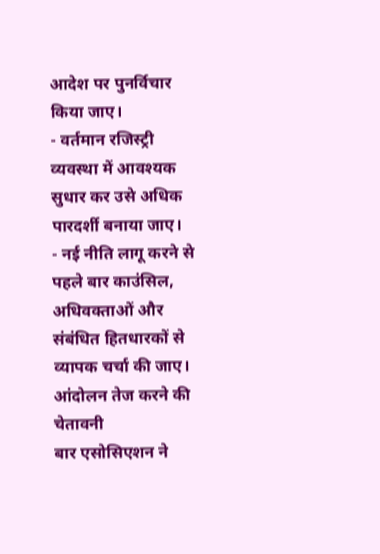आदेश पर पुनर्विचार किया जाए।
- वर्तमान रजिस्ट्री व्यवस्था में आवश्यक सुधार कर उसे अधिक पारदर्शी बनाया जाए।
- नई नीति लागू करने से पहले बार काउंसिल, अधिवक्ताओं और संबंधित हितधारकों से व्यापक चर्चा की जाए।
आंदोलन तेज करने की चेतावनी
बार एसोसिएशन ने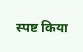स्पष्ट किया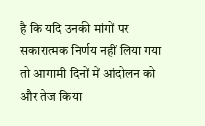है कि यदि उनकी मांगों पर सकारात्मक निर्णय नहीं लिया गया तो आगामी दिनों में आंदोलन को और तेज किया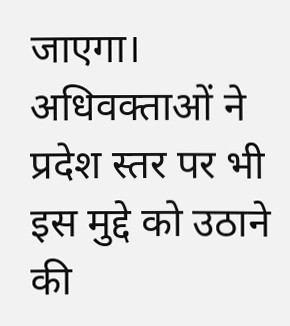जाएगा। अधिवक्ताओं ने प्रदेश स्तर पर भी इस मुद्दे को उठाने की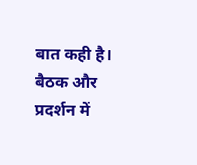बात कही है। बैठक और प्रदर्शन में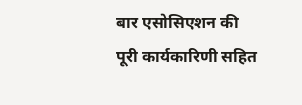बार एसोसिएशन की पूरी कार्यकारिणी सहित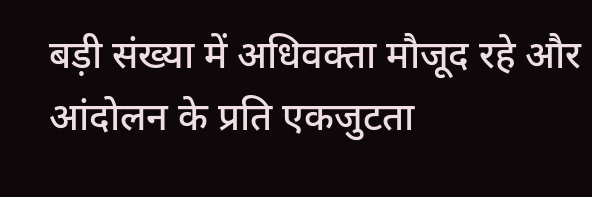बड़ी संख्या में अधिवक्ता मौजूद रहे और आंदोलन के प्रति एकजुटता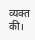व्यक्त की।